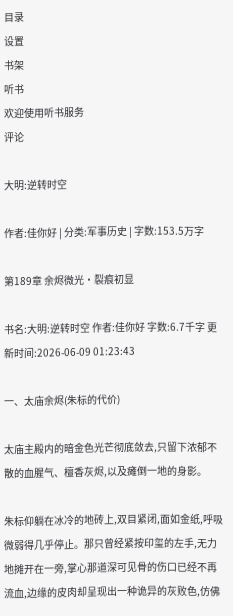目录
设置
书架
听书
欢迎使用听书服务
评论

大明:逆转时空

作者:佳你好 | 分类:军事历史 | 字数:153.5万字

第189章 余烬微光·裂痕初显

书名:大明:逆转时空 作者:佳你好 字数:6.7千字 更新时间:2026-06-09 01:23:43

一、太庙余烬(朱标的代价)

太庙主殿内的暗金色光芒彻底敛去,只留下浓郁不散的血腥气、檀香灰烬,以及瘫倒一地的身影。

朱标仰躺在冰冷的地砖上,双目紧闭,面如金纸,呼吸微弱得几乎停止。那只曾经紧按印玺的左手,无力地摊开在一旁,掌心那道深可见骨的伤口已经不再流血,边缘的皮肉却呈现出一种诡异的灰败色,仿佛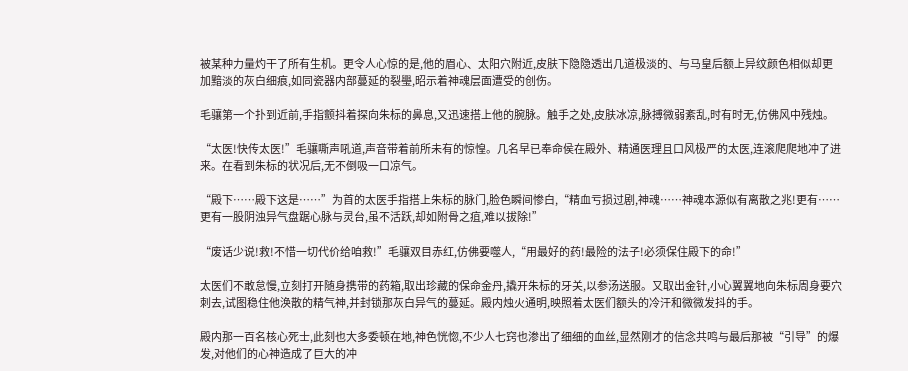被某种力量灼干了所有生机。更令人心惊的是,他的眉心、太阳穴附近,皮肤下隐隐透出几道极淡的、与马皇后额上异纹颜色相似却更加黯淡的灰白细痕,如同瓷器内部蔓延的裂璺,昭示着神魂层面遭受的创伤。

毛骧第一个扑到近前,手指颤抖着探向朱标的鼻息,又迅速搭上他的腕脉。触手之处,皮肤冰凉,脉搏微弱紊乱,时有时无,仿佛风中残烛。

“太医!快传太医!”毛骧嘶声吼道,声音带着前所未有的惊惶。几名早已奉命侯在殿外、精通医理且口风极严的太医,连滚爬爬地冲了进来。在看到朱标的状况后,无不倒吸一口凉气。

“殿下……殿下这是……”为首的太医手指搭上朱标的脉门,脸色瞬间惨白,“精血亏损过剧,神魂……神魂本源似有离散之兆!更有……更有一股阴浊异气盘踞心脉与灵台,虽不活跃,却如附骨之疽,难以拔除!”

“废话少说!救!不惜一切代价给咱救!”毛骧双目赤红,仿佛要噬人,“用最好的药!最险的法子!必须保住殿下的命!”

太医们不敢怠慢,立刻打开随身携带的药箱,取出珍藏的保命金丹,撬开朱标的牙关,以参汤送服。又取出金针,小心翼翼地向朱标周身要穴刺去,试图稳住他涣散的精气神,并封锁那灰白异气的蔓延。殿内烛火通明,映照着太医们额头的冷汗和微微发抖的手。

殿内那一百名核心死士,此刻也大多委顿在地,神色恍惚,不少人七窍也渗出了细细的血丝,显然刚才的信念共鸣与最后那被“引导”的爆发,对他们的心神造成了巨大的冲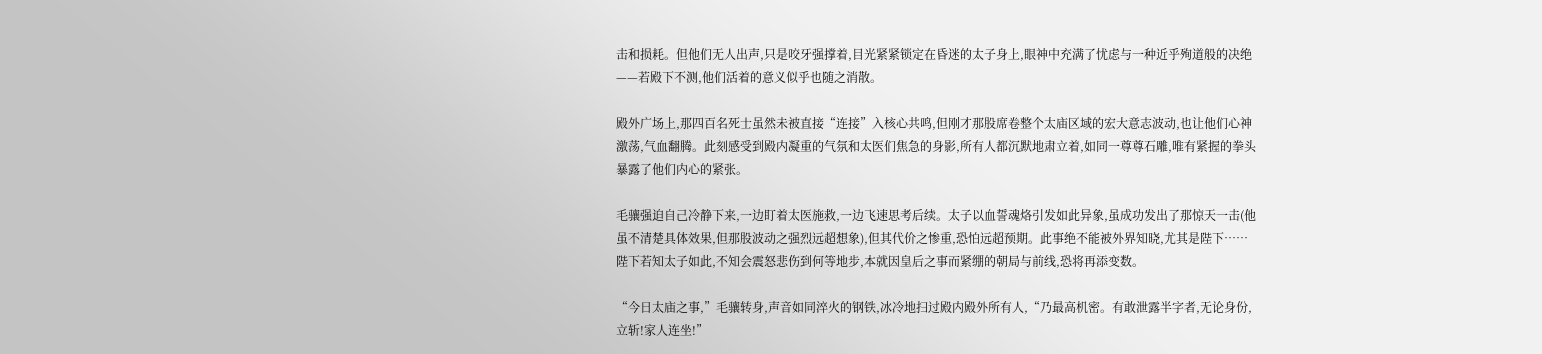击和损耗。但他们无人出声,只是咬牙强撑着,目光紧紧锁定在昏迷的太子身上,眼神中充满了忧虑与一种近乎殉道般的决绝——若殿下不测,他们活着的意义似乎也随之消散。

殿外广场上,那四百名死士虽然未被直接“连接”入核心共鸣,但刚才那股席卷整个太庙区域的宏大意志波动,也让他们心神激荡,气血翻腾。此刻感受到殿内凝重的气氛和太医们焦急的身影,所有人都沉默地肃立着,如同一尊尊石雕,唯有紧握的拳头暴露了他们内心的紧张。

毛骧强迫自己冷静下来,一边盯着太医施救,一边飞速思考后续。太子以血誓魂烙引发如此异象,虽成功发出了那惊天一击(他虽不清楚具体效果,但那股波动之强烈远超想象),但其代价之惨重,恐怕远超预期。此事绝不能被外界知晓,尤其是陛下……陛下若知太子如此,不知会震怒悲伤到何等地步,本就因皇后之事而紧绷的朝局与前线,恐将再添变数。

“今日太庙之事,”毛骧转身,声音如同淬火的钢铁,冰冷地扫过殿内殿外所有人,“乃最高机密。有敢泄露半字者,无论身份,立斩!家人连坐!”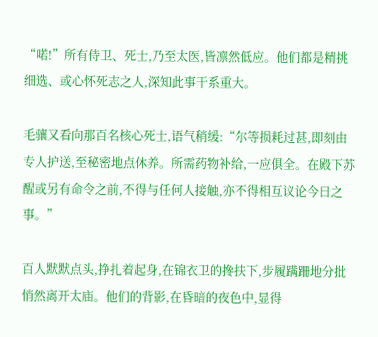“喏!”所有侍卫、死士,乃至太医,皆凛然低应。他们都是精挑细选、或心怀死志之人,深知此事干系重大。

毛骧又看向那百名核心死士,语气稍缓:“尔等损耗过甚,即刻由专人护送,至秘密地点休养。所需药物补给,一应俱全。在殿下苏醒或另有命令之前,不得与任何人接触,亦不得相互议论今日之事。”

百人默默点头,挣扎着起身,在锦衣卫的搀扶下,步履蹒跚地分批悄然离开太庙。他们的背影,在昏暗的夜色中,显得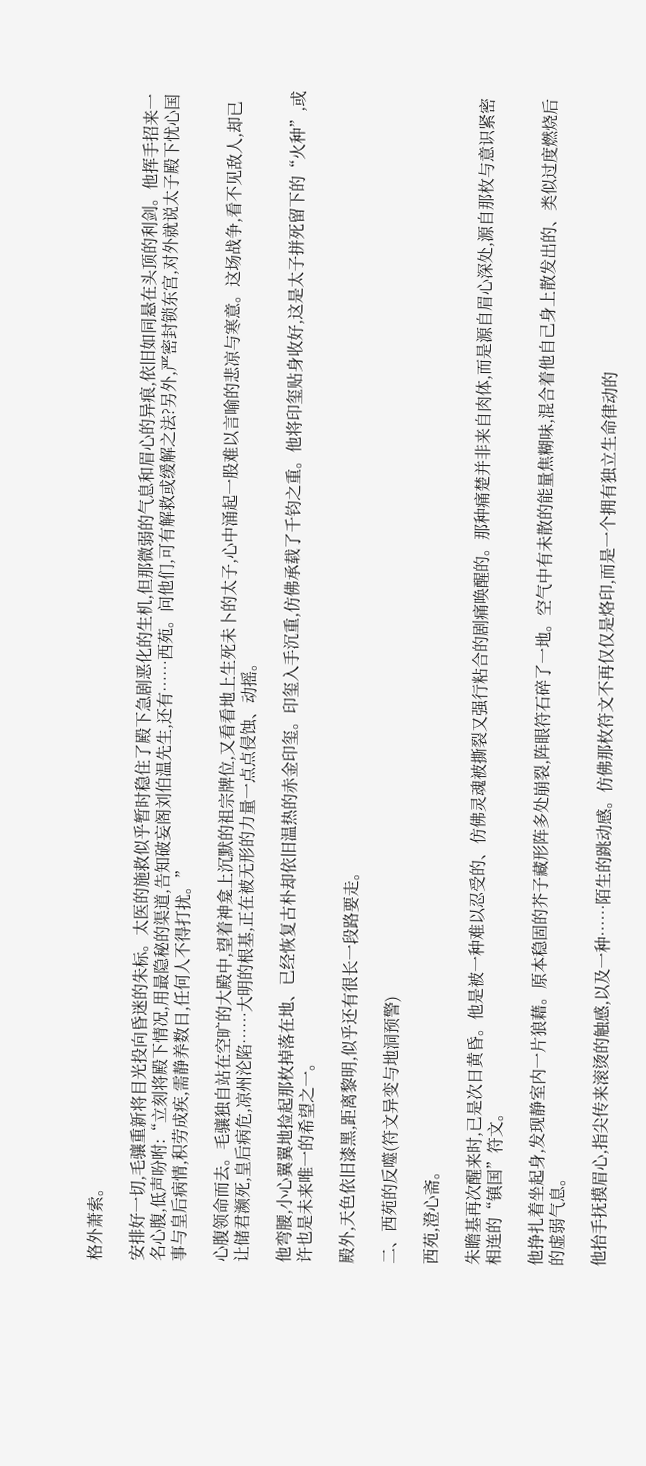格外萧索。

安排好一切,毛骧重新将目光投向昏迷的朱标。太医的施救似乎暂时稳住了殿下急剧恶化的生机,但那微弱的气息和眉心的异痕,依旧如同悬在头顶的利剑。他挥手招来一名心腹,低声吩咐:“立刻将殿下情况,用最隐秘的渠道,告知破妄阁刘伯温先生,还有……西苑。问他们,可有解救或缓解之法?另外,严密封锁东宫,对外就说太子殿下忧心国事与皇后病情,积劳成疾,需静养数日,任何人不得打扰。”

心腹领命而去。毛骧独自站在空旷的大殿中,望着神龛上沉默的祖宗牌位,又看看地上生死未卜的太子,心中涌起一股难以言喻的悲凉与寒意。这场战争,看不见敌人,却已让储君濒死,皇后病危,凉州沦陷……大明的根基,正在被无形的力量一点点侵蚀、动摇。

他弯腰,小心翼翼地捡起那枚掉落在地、已经恢复古朴却依旧温热的赤金印玺。印玺入手沉重,仿佛承载了千钧之重。他将印玺贴身收好,这是太子拼死留下的“火种”,或许也是未来唯一的希望之一。

殿外,天色依旧漆黑,距离黎明,似乎还有很长一段路要走。

二、西苑的反噬(符文异变与地洞预警)

西苑,澄心斋。

朱瞻基再次醒来时,已是次日黄昏。他是被一种难以忍受的、仿佛灵魂被撕裂又强行粘合的剧痛唤醒的。那种痛楚并非来自肉体,而是源自眉心深处,源自那枚与意识紧密相连的“镇国”符文。

他挣扎着坐起身,发现静室内一片狼藉。原本稳固的芥子藏形阵多处崩裂,阵眼符石碎了一地。空气中有未散的能量焦糊味,混合着他自己身上散发出的、类似过度燃烧后的虚弱气息。

他抬手抚摸眉心,指尖传来滚烫的触感,以及一种……陌生的跳动感。仿佛那枚符文不再仅仅是烙印,而是一个拥有独立生命律动的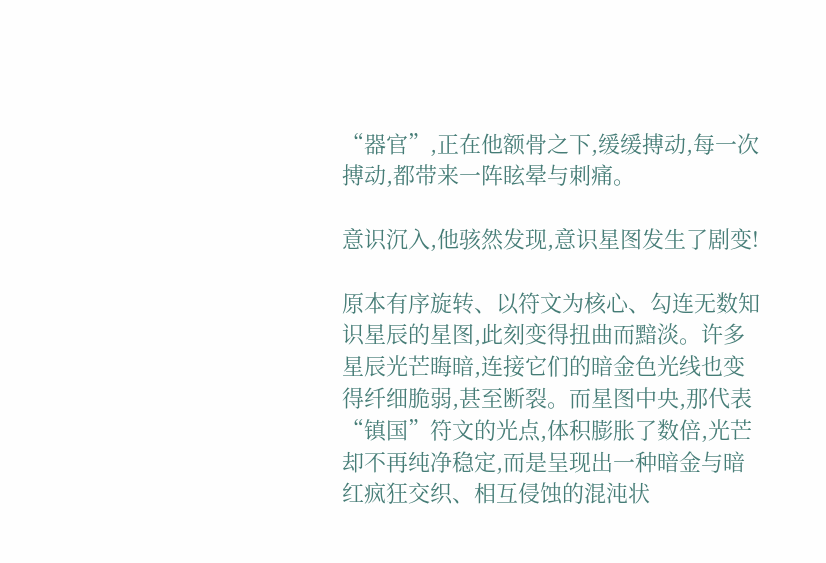“器官”,正在他额骨之下,缓缓搏动,每一次搏动,都带来一阵眩晕与刺痛。

意识沉入,他骇然发现,意识星图发生了剧变!

原本有序旋转、以符文为核心、勾连无数知识星辰的星图,此刻变得扭曲而黯淡。许多星辰光芒晦暗,连接它们的暗金色光线也变得纤细脆弱,甚至断裂。而星图中央,那代表“镇国”符文的光点,体积膨胀了数倍,光芒却不再纯净稳定,而是呈现出一种暗金与暗红疯狂交织、相互侵蚀的混沌状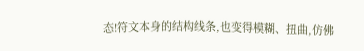态!符文本身的结构线条,也变得模糊、扭曲,仿佛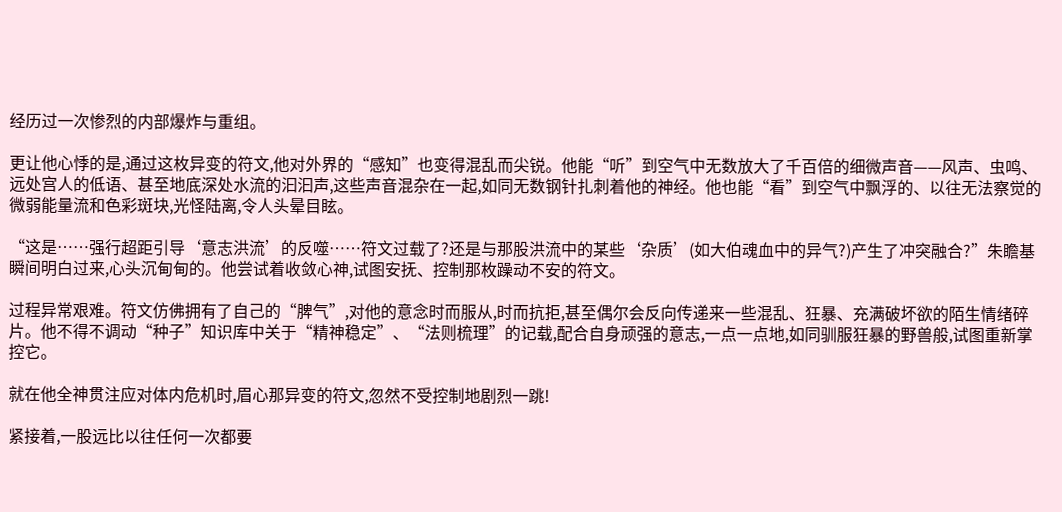经历过一次惨烈的内部爆炸与重组。

更让他心悸的是,通过这枚异变的符文,他对外界的“感知”也变得混乱而尖锐。他能“听”到空气中无数放大了千百倍的细微声音——风声、虫鸣、远处宫人的低语、甚至地底深处水流的汩汩声,这些声音混杂在一起,如同无数钢针扎刺着他的神经。他也能“看”到空气中飘浮的、以往无法察觉的微弱能量流和色彩斑块,光怪陆离,令人头晕目眩。

“这是……强行超距引导‘意志洪流’的反噬……符文过载了?还是与那股洪流中的某些‘杂质’(如大伯魂血中的异气?)产生了冲突融合?”朱瞻基瞬间明白过来,心头沉甸甸的。他尝试着收敛心神,试图安抚、控制那枚躁动不安的符文。

过程异常艰难。符文仿佛拥有了自己的“脾气”,对他的意念时而服从,时而抗拒,甚至偶尔会反向传递来一些混乱、狂暴、充满破坏欲的陌生情绪碎片。他不得不调动“种子”知识库中关于“精神稳定”、“法则梳理”的记载,配合自身顽强的意志,一点一点地,如同驯服狂暴的野兽般,试图重新掌控它。

就在他全神贯注应对体内危机时,眉心那异变的符文,忽然不受控制地剧烈一跳!

紧接着,一股远比以往任何一次都要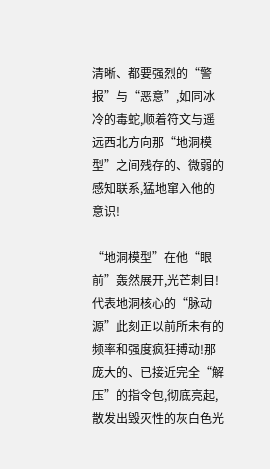清晰、都要强烈的“警报”与“恶意”,如同冰冷的毒蛇,顺着符文与遥远西北方向那“地洞模型”之间残存的、微弱的感知联系,猛地窜入他的意识!

“地洞模型”在他“眼前”轰然展开,光芒刺目!代表地洞核心的“脉动源”此刻正以前所未有的频率和强度疯狂搏动!那庞大的、已接近完全“解压”的指令包,彻底亮起,散发出毁灭性的灰白色光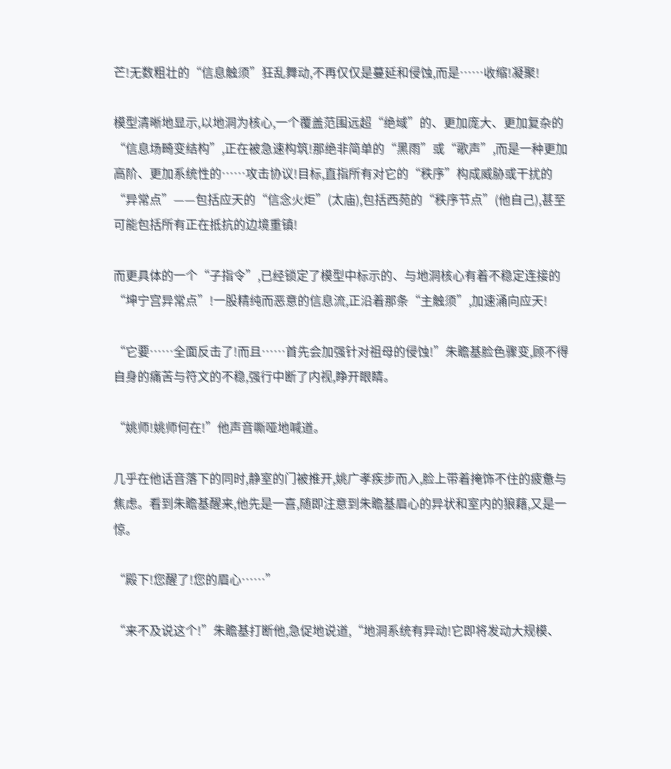芒!无数粗壮的“信息触须”狂乱舞动,不再仅仅是蔓延和侵蚀,而是……收缩!凝聚!

模型清晰地显示,以地洞为核心,一个覆盖范围远超“绝域”的、更加庞大、更加复杂的“信息场畸变结构”,正在被急速构筑!那绝非简单的“黑雨”或“歌声”,而是一种更加高阶、更加系统性的……攻击协议!目标,直指所有对它的“秩序”构成威胁或干扰的“异常点”——包括应天的“信念火炬”(太庙),包括西苑的“秩序节点”(他自己),甚至可能包括所有正在抵抗的边境重镇!

而更具体的一个“子指令”,已经锁定了模型中标示的、与地洞核心有着不稳定连接的“坤宁宫异常点”!一股精纯而恶意的信息流,正沿着那条“主触须”,加速涌向应天!

“它要……全面反击了!而且……首先会加强针对祖母的侵蚀!”朱瞻基脸色骤变,顾不得自身的痛苦与符文的不稳,强行中断了内视,睁开眼睛。

“姚师!姚师何在!”他声音嘶哑地喊道。

几乎在他话音落下的同时,静室的门被推开,姚广孝疾步而入,脸上带着掩饰不住的疲惫与焦虑。看到朱瞻基醒来,他先是一喜,随即注意到朱瞻基眉心的异状和室内的狼藉,又是一惊。

“殿下!您醒了!您的眉心……”

“来不及说这个!”朱瞻基打断他,急促地说道,“地洞系统有异动!它即将发动大规模、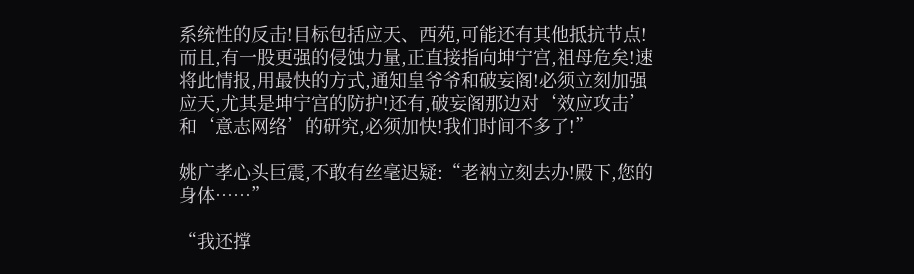系统性的反击!目标包括应天、西苑,可能还有其他抵抗节点!而且,有一股更强的侵蚀力量,正直接指向坤宁宫,祖母危矣!速将此情报,用最快的方式,通知皇爷爷和破妄阁!必须立刻加强应天,尤其是坤宁宫的防护!还有,破妄阁那边对‘效应攻击’和‘意志网络’的研究,必须加快!我们时间不多了!”

姚广孝心头巨震,不敢有丝毫迟疑:“老衲立刻去办!殿下,您的身体……”

“我还撑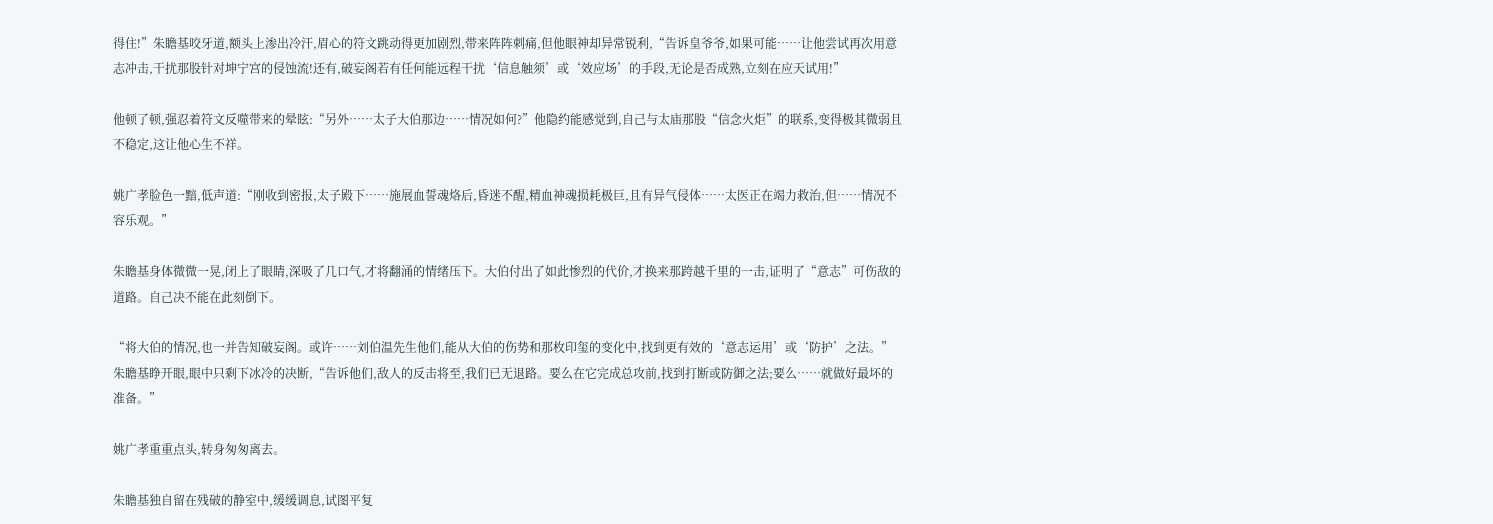得住!”朱瞻基咬牙道,额头上渗出冷汗,眉心的符文跳动得更加剧烈,带来阵阵刺痛,但他眼神却异常锐利,“告诉皇爷爷,如果可能……让他尝试再次用意志冲击,干扰那股针对坤宁宫的侵蚀流!还有,破妄阁若有任何能远程干扰‘信息触须’或‘效应场’的手段,无论是否成熟,立刻在应天试用!”

他顿了顿,强忍着符文反噬带来的晕眩:“另外……太子大伯那边……情况如何?”他隐约能感觉到,自己与太庙那股“信念火炬”的联系,变得极其微弱且不稳定,这让他心生不祥。

姚广孝脸色一黯,低声道:“刚收到密报,太子殿下……施展血誓魂烙后,昏迷不醒,精血神魂损耗极巨,且有异气侵体……太医正在竭力救治,但……情况不容乐观。”

朱瞻基身体微微一晃,闭上了眼睛,深吸了几口气,才将翻涌的情绪压下。大伯付出了如此惨烈的代价,才换来那跨越千里的一击,证明了“意志”可伤敌的道路。自己决不能在此刻倒下。

“将大伯的情况,也一并告知破妄阁。或许……刘伯温先生他们,能从大伯的伤势和那枚印玺的变化中,找到更有效的‘意志运用’或‘防护’之法。”朱瞻基睁开眼,眼中只剩下冰冷的决断,“告诉他们,敌人的反击将至,我们已无退路。要么在它完成总攻前,找到打断或防御之法;要么……就做好最坏的准备。”

姚广孝重重点头,转身匆匆离去。

朱瞻基独自留在残破的静室中,缓缓调息,试图平复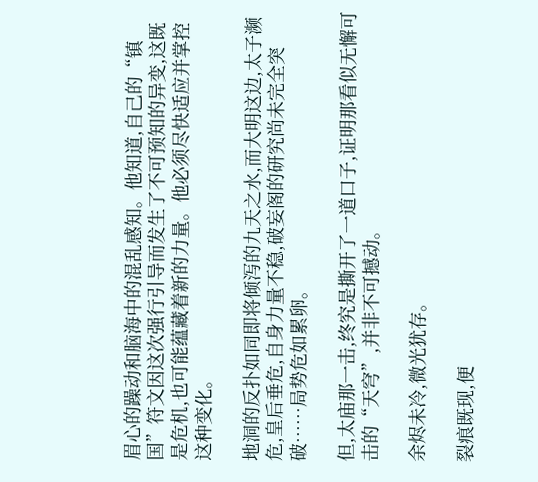眉心的躁动和脑海中的混乱感知。他知道,自己的“镇国”符文因这次强行引导而发生了不可预知的异变,这既是危机,也可能蕴藏着新的力量。他必须尽快适应并掌控这种变化。

地洞的反扑如同即将倾泻的九天之水,而大明这边,太子濒危,皇后垂危,自身力量不稳,破妄阁的研究尚未完全突破……局势危如累卵。

但,太庙那一击,终究是撕开了一道口子,证明那看似无懈可击的“天穹”,并非不可撼动。

余烬未冷,微光犹存。

裂痕既现,便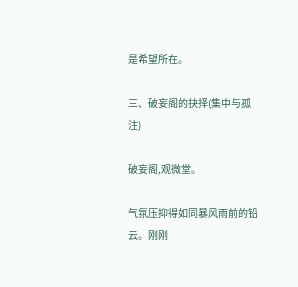是希望所在。

三、破妄阁的抉择(集中与孤注)

破妄阁,观微堂。

气氛压抑得如同暴风雨前的铅云。刚刚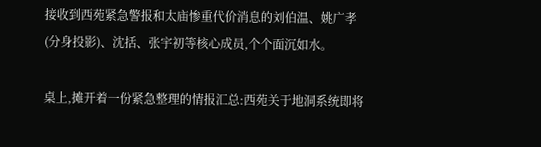接收到西苑紧急警报和太庙惨重代价消息的刘伯温、姚广孝(分身投影)、沈括、张宇初等核心成员,个个面沉如水。

桌上,摊开着一份紧急整理的情报汇总:西苑关于地洞系统即将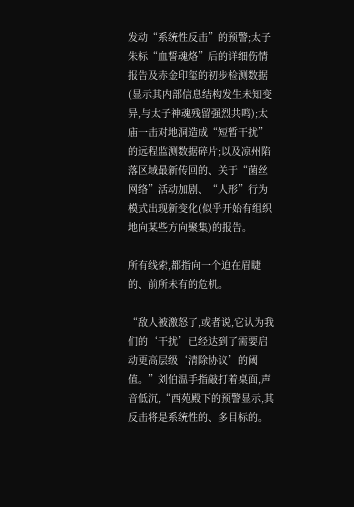发动“系统性反击”的预警;太子朱标“血誓魂烙”后的详细伤情报告及赤金印玺的初步检测数据(显示其内部信息结构发生未知变异,与太子神魂残留强烈共鸣);太庙一击对地洞造成“短暂干扰”的远程监测数据碎片;以及凉州陷落区域最新传回的、关于“菌丝网络”活动加剧、“人形”行为模式出现新变化(似乎开始有组织地向某些方向聚集)的报告。

所有线索,都指向一个迫在眉睫的、前所未有的危机。

“敌人被激怒了,或者说,它认为我们的‘干扰’已经达到了需要启动更高层级‘清除协议’的阈值。”刘伯温手指敲打着桌面,声音低沉,“西苑殿下的预警显示,其反击将是系统性的、多目标的。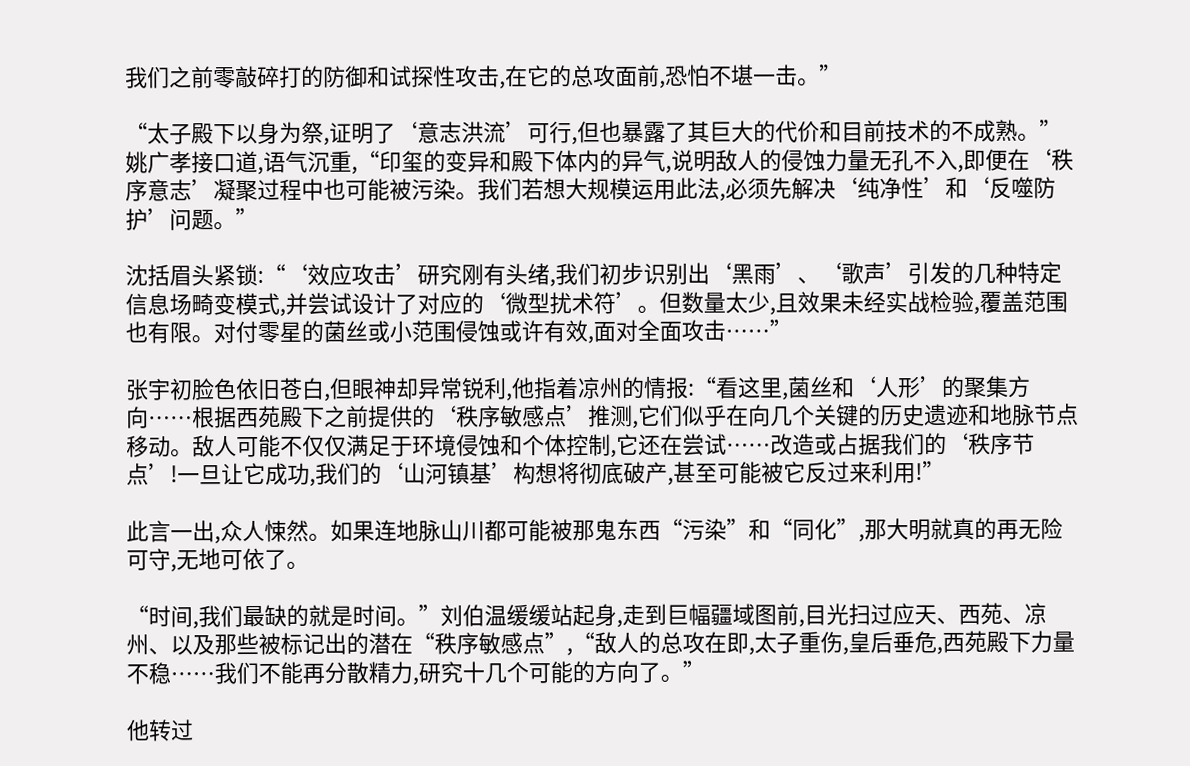我们之前零敲碎打的防御和试探性攻击,在它的总攻面前,恐怕不堪一击。”

“太子殿下以身为祭,证明了‘意志洪流’可行,但也暴露了其巨大的代价和目前技术的不成熟。”姚广孝接口道,语气沉重,“印玺的变异和殿下体内的异气,说明敌人的侵蚀力量无孔不入,即便在‘秩序意志’凝聚过程中也可能被污染。我们若想大规模运用此法,必须先解决‘纯净性’和‘反噬防护’问题。”

沈括眉头紧锁:“‘效应攻击’研究刚有头绪,我们初步识别出‘黑雨’、‘歌声’引发的几种特定信息场畸变模式,并尝试设计了对应的‘微型扰术符’。但数量太少,且效果未经实战检验,覆盖范围也有限。对付零星的菌丝或小范围侵蚀或许有效,面对全面攻击……”

张宇初脸色依旧苍白,但眼神却异常锐利,他指着凉州的情报:“看这里,菌丝和‘人形’的聚集方向……根据西苑殿下之前提供的‘秩序敏感点’推测,它们似乎在向几个关键的历史遗迹和地脉节点移动。敌人可能不仅仅满足于环境侵蚀和个体控制,它还在尝试……改造或占据我们的‘秩序节点’!一旦让它成功,我们的‘山河镇基’构想将彻底破产,甚至可能被它反过来利用!”

此言一出,众人悚然。如果连地脉山川都可能被那鬼东西“污染”和“同化”,那大明就真的再无险可守,无地可依了。

“时间,我们最缺的就是时间。”刘伯温缓缓站起身,走到巨幅疆域图前,目光扫过应天、西苑、凉州、以及那些被标记出的潜在“秩序敏感点”,“敌人的总攻在即,太子重伤,皇后垂危,西苑殿下力量不稳……我们不能再分散精力,研究十几个可能的方向了。”

他转过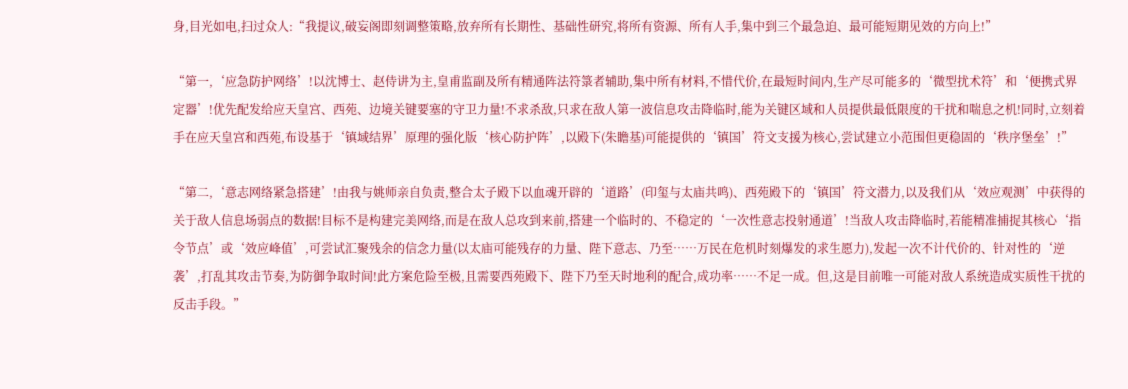身,目光如电,扫过众人:“我提议,破妄阁即刻调整策略,放弃所有长期性、基础性研究,将所有资源、所有人手,集中到三个最急迫、最可能短期见效的方向上!”

“第一,‘应急防护网络’!以沈博士、赵侍讲为主,皇甫监副及所有精通阵法符箓者辅助,集中所有材料,不惜代价,在最短时间内,生产尽可能多的‘微型扰术符’和‘便携式界定器’!优先配发给应天皇宫、西苑、边境关键要塞的守卫力量!不求杀敌,只求在敌人第一波信息攻击降临时,能为关键区域和人员提供最低限度的干扰和喘息之机!同时,立刻着手在应天皇宫和西苑,布设基于‘镇域结界’原理的强化版‘核心防护阵’,以殿下(朱瞻基)可能提供的‘镇国’符文支援为核心,尝试建立小范围但更稳固的‘秩序堡垒’!”

“第二,‘意志网络紧急搭建’!由我与姚师亲自负责,整合太子殿下以血魂开辟的‘道路’(印玺与太庙共鸣)、西苑殿下的‘镇国’符文潜力,以及我们从‘效应观测’中获得的关于敌人信息场弱点的数据!目标不是构建完美网络,而是在敌人总攻到来前,搭建一个临时的、不稳定的‘一次性意志投射通道’!当敌人攻击降临时,若能精准捕捉其核心‘指令节点’或‘效应峰值’,可尝试汇聚残余的信念力量(以太庙可能残存的力量、陛下意志、乃至……万民在危机时刻爆发的求生愿力),发起一次不计代价的、针对性的‘逆袭’,打乱其攻击节奏,为防御争取时间!此方案危险至极,且需要西苑殿下、陛下乃至天时地利的配合,成功率……不足一成。但,这是目前唯一可能对敌人系统造成实质性干扰的反击手段。”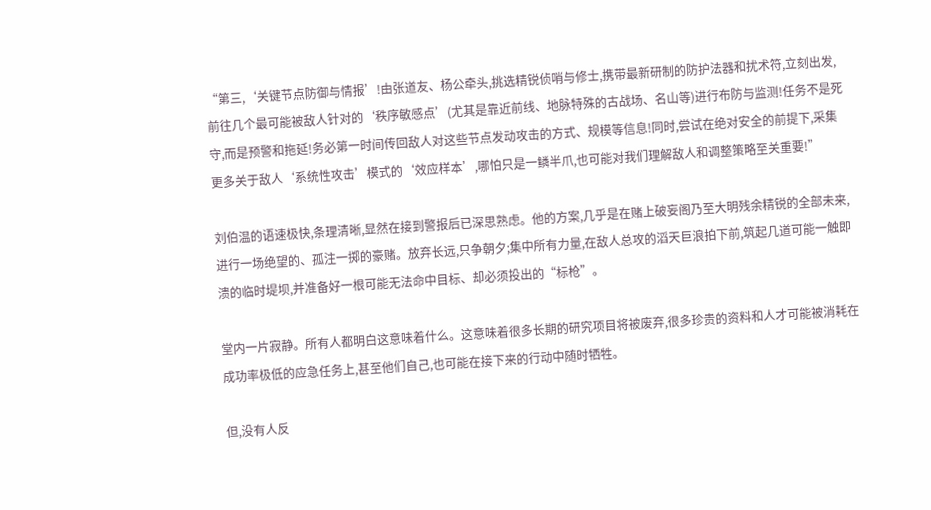“第三,‘关键节点防御与情报’!由张道友、杨公牵头,挑选精锐侦哨与修士,携带最新研制的防护法器和扰术符,立刻出发,前往几个最可能被敌人针对的‘秩序敏感点’(尤其是靠近前线、地脉特殊的古战场、名山等)进行布防与监测!任务不是死守,而是预警和拖延!务必第一时间传回敌人对这些节点发动攻击的方式、规模等信息!同时,尝试在绝对安全的前提下,采集更多关于敌人‘系统性攻击’模式的‘效应样本’,哪怕只是一鳞半爪,也可能对我们理解敌人和调整策略至关重要!”

刘伯温的语速极快,条理清晰,显然在接到警报后已深思熟虑。他的方案,几乎是在赌上破妄阁乃至大明残余精锐的全部未来,进行一场绝望的、孤注一掷的豪赌。放弃长远,只争朝夕;集中所有力量,在敌人总攻的滔天巨浪拍下前,筑起几道可能一触即溃的临时堤坝,并准备好一根可能无法命中目标、却必须投出的“标枪”。

堂内一片寂静。所有人都明白这意味着什么。这意味着很多长期的研究项目将被废弃,很多珍贵的资料和人才可能被消耗在成功率极低的应急任务上,甚至他们自己,也可能在接下来的行动中随时牺牲。

但,没有人反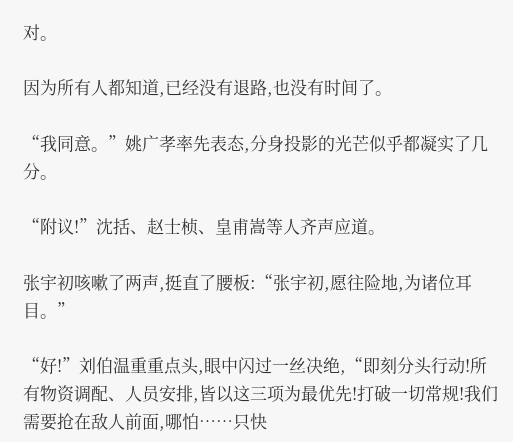对。

因为所有人都知道,已经没有退路,也没有时间了。

“我同意。”姚广孝率先表态,分身投影的光芒似乎都凝实了几分。

“附议!”沈括、赵士桢、皇甫嵩等人齐声应道。

张宇初咳嗽了两声,挺直了腰板:“张宇初,愿往险地,为诸位耳目。”

“好!”刘伯温重重点头,眼中闪过一丝决绝,“即刻分头行动!所有物资调配、人员安排,皆以这三项为最优先!打破一切常规!我们需要抢在敌人前面,哪怕……只快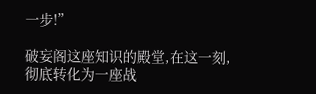一步!”

破妄阁这座知识的殿堂,在这一刻,彻底转化为一座战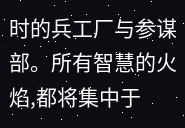时的兵工厂与参谋部。所有智慧的火焰,都将集中于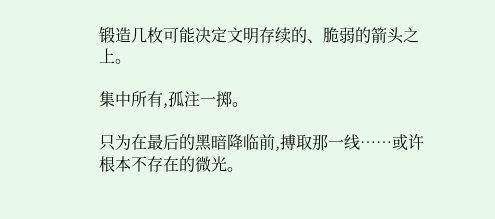锻造几枚可能决定文明存续的、脆弱的箭头之上。

集中所有,孤注一掷。

只为在最后的黑暗降临前,搏取那一线……或许根本不存在的微光。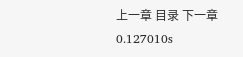上一章 目录 下一章
0.127010s